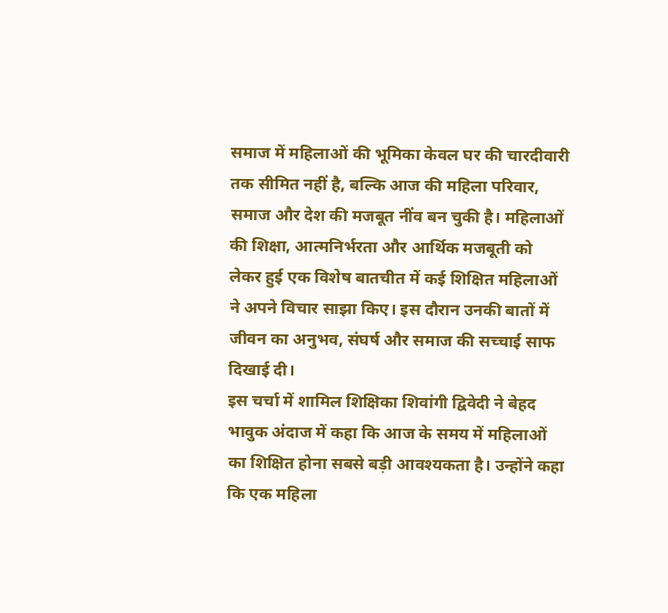समाज में महिलाओं की भूमिका केवल घर की चारदीवारी तक सीमित नहीं है, बल्कि आज की महिला परिवार, समाज और देश की मजबूत नींव बन चुकी है। महिलाओं की शिक्षा, आत्मनिर्भरता और आर्थिक मजबूती को लेकर हुई एक विशेष बातचीत में कई शिक्षित महिलाओं ने अपने विचार साझा किए। इस दौरान उनकी बातों में जीवन का अनुभव, संघर्ष और समाज की सच्चाई साफ दिखाई दी।
इस चर्चा में शामिल शिक्षिका शिवांगी द्विवेदी ने बेहद भावुक अंदाज में कहा कि आज के समय में महिलाओं का शिक्षित होना सबसे बड़ी आवश्यकता है। उन्होंने कहा कि एक महिला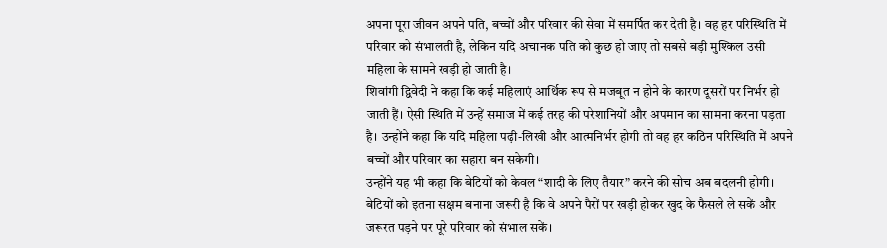अपना पूरा जीवन अपने पति, बच्चों और परिवार की सेवा में समर्पित कर देती है। वह हर परिस्थिति में परिवार को संभालती है, लेकिन यदि अचानक पति को कुछ हो जाए तो सबसे बड़ी मुश्किल उसी महिला के सामने खड़ी हो जाती है।
शिवांगी द्विवेदी ने कहा कि कई महिलाएं आर्थिक रूप से मजबूत न होने के कारण दूसरों पर निर्भर हो जाती हैं। ऐसी स्थिति में उन्हें समाज में कई तरह की परेशानियों और अपमान का सामना करना पड़ता है। उन्होंने कहा कि यदि महिला पढ़ी-लिखी और आत्मनिर्भर होगी तो वह हर कठिन परिस्थिति में अपने बच्चों और परिवार का सहारा बन सकेगी।
उन्होंने यह भी कहा कि बेटियों को केवल “शादी के लिए तैयार” करने की सोच अब बदलनी होगी। बेटियों को इतना सक्षम बनाना जरूरी है कि वे अपने पैरों पर खड़ी होकर खुद के फैसले ले सकें और जरूरत पड़ने पर पूरे परिवार को संभाल सकें।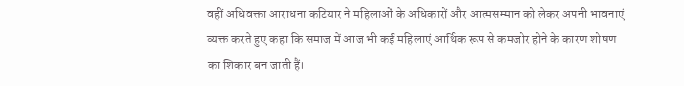वहीं अधिवक्ता आराधना कटियार ने महिलाओं के अधिकारों और आत्मसम्मान को लेकर अपनी भावनाएं व्यक्त करते हुए कहा कि समाज में आज भी कई महिलाएं आर्थिक रूप से कमजोर होने के कारण शोषण का शिकार बन जाती हैं।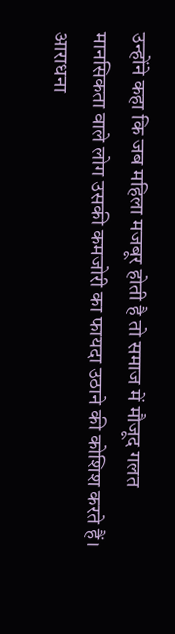उन्होंने कहा कि जब महिला मजबूर होती है तो समाज में मौजूद गलत मानसिकता वाले लोग उसकी कमजोरी का फायदा उठाने की कोशिश करते हैं।
आराधना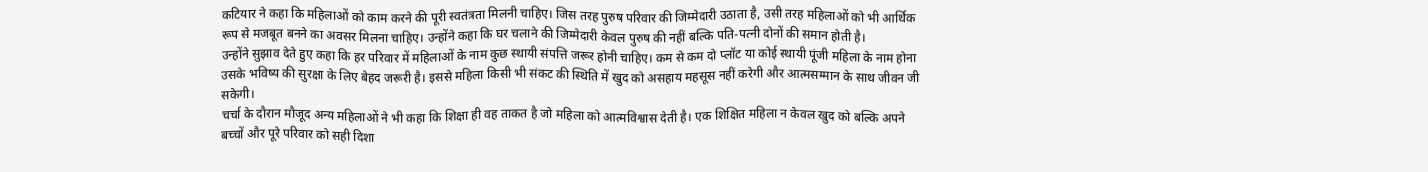कटियार ने कहा कि महिलाओं को काम करने की पूरी स्वतंत्रता मिलनी चाहिए। जिस तरह पुरुष परिवार की जिम्मेदारी उठाता है, उसी तरह महिलाओं को भी आर्थिक रूप से मजबूत बनने का अवसर मिलना चाहिए। उन्होंने कहा कि घर चलाने की जिम्मेदारी केवल पुरुष की नहीं बल्कि पति-पत्नी दोनों की समान होती है।
उन्होंने सुझाव देते हुए कहा कि हर परिवार में महिलाओं के नाम कुछ स्थायी संपत्ति जरूर होनी चाहिए। कम से कम दो प्लॉट या कोई स्थायी पूंजी महिला के नाम होना उसके भविष्य की सुरक्षा के लिए बेहद जरूरी है। इससे महिला किसी भी संकट की स्थिति में खुद को असहाय महसूस नहीं करेगी और आत्मसम्मान के साथ जीवन जी सकेगी।
चर्चा के दौरान मौजूद अन्य महिलाओं ने भी कहा कि शिक्षा ही वह ताकत है जो महिला को आत्मविश्वास देती है। एक शिक्षित महिला न केवल खुद को बल्कि अपने बच्चों और पूरे परिवार को सही दिशा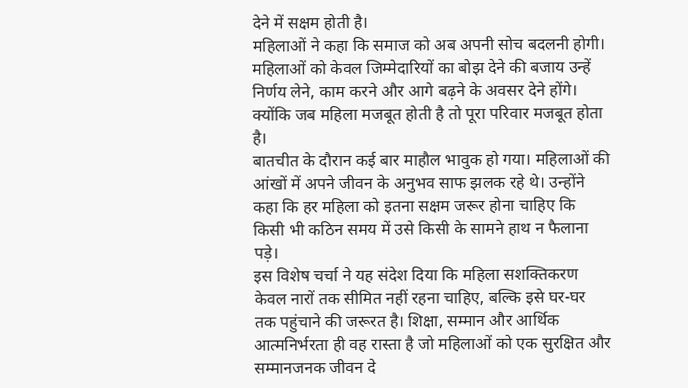देने में सक्षम होती है।
महिलाओं ने कहा कि समाज को अब अपनी सोच बदलनी होगी। महिलाओं को केवल जिम्मेदारियों का बोझ देने की बजाय उन्हें निर्णय लेने, काम करने और आगे बढ़ने के अवसर देने होंगे। क्योंकि जब महिला मजबूत होती है तो पूरा परिवार मजबूत होता है।
बातचीत के दौरान कई बार माहौल भावुक हो गया। महिलाओं की आंखों में अपने जीवन के अनुभव साफ झलक रहे थे। उन्होंने कहा कि हर महिला को इतना सक्षम जरूर होना चाहिए कि किसी भी कठिन समय में उसे किसी के सामने हाथ न फैलाना पड़े।
इस विशेष चर्चा ने यह संदेश दिया कि महिला सशक्तिकरण केवल नारों तक सीमित नहीं रहना चाहिए, बल्कि इसे घर-घर तक पहुंचाने की जरूरत है। शिक्षा, सम्मान और आर्थिक आत्मनिर्भरता ही वह रास्ता है जो महिलाओं को एक सुरक्षित और सम्मानजनक जीवन दे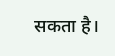सकता है।